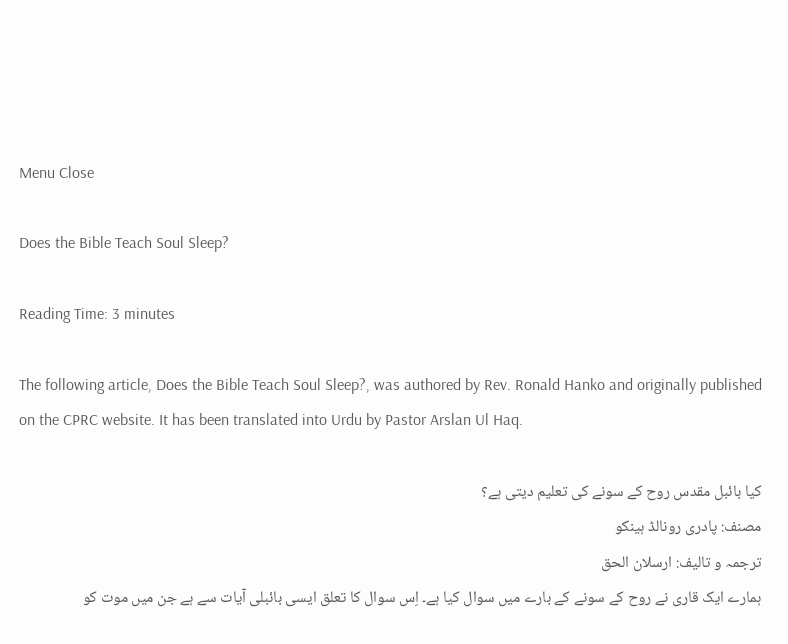Menu Close

Does the Bible Teach Soul Sleep?

Reading Time: 3 minutes

The following article, Does the Bible Teach Soul Sleep?, was authored by Rev. Ronald Hanko and originally published on the CPRC website. It has been translated into Urdu by Pastor Arslan Ul Haq.

کیا بائبل مقدس روح کے سونے کی تعلیم دیتی ہے؟
مصنف: پادری رونالڈ ہینکو
ترجمہ و تالیف: ارسلان الحق
ہمارے ایک قاری نے روح کے سونے کے بارے میں سوال کیا ہے۔ اِس سوال کا تعلق ایسی بائبلی آیات سے ہے جن میں موت کو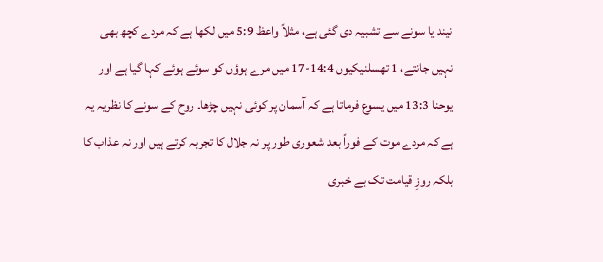نیند یا سونے سے تشبیہ دی گئی ہے، مثلاً واعظ 5:9 میں لکھا ہے کہ مردے کچھ بھی نہیں جانتے، 1 تھسلنیکیوں 14:4-17 میں مرے ہوؤں کو سوئے ہوئے کہا گیا ہے اور یوحنا 13:3 میں یسوع فرماتا ہے کہ آسمان پر کوئی نہیں چڑھا۔ روح کے سونے کا نظریہ یہ ہے کہ مردے موت کے فوراً بعد شعوری طور پر نہ جلال کا تجربہ کرتے ہیں اور نہ عذاب کا بلکہ روزِ قیامت تک بے خبری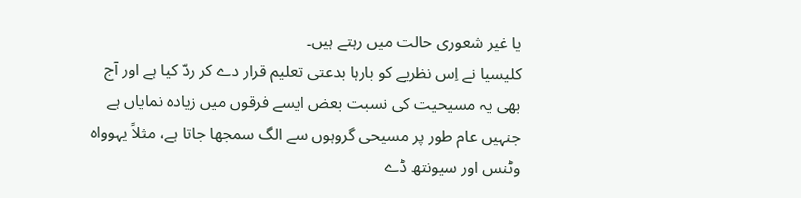یا غیر شعوری حالت میں رہتے ہیں۔
کلیسیا نے اِس نظریے کو بارہا بدعتی تعلیم قرار دے کر ردّ کیا ہے اور آج بھی یہ مسیحیت کی نسبت بعض ایسے فرقوں میں زیادہ نمایاں ہے جنہیں عام طور پر مسیحی گروہوں سے الگ سمجھا جاتا ہے، مثلاً یہوواہ وٹنس اور سیونتھ ڈے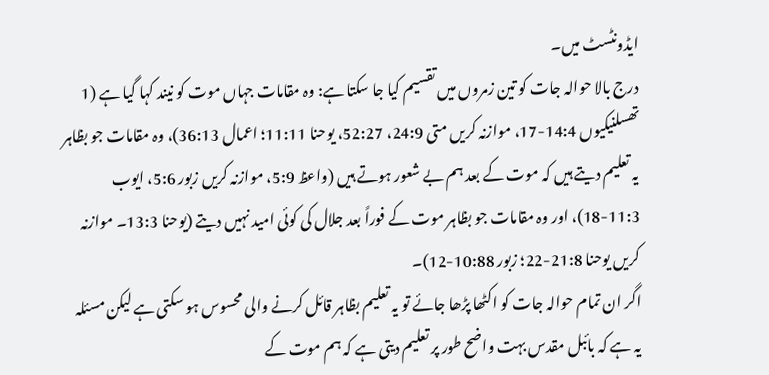ایڈونٹسٹ میں۔
درج بالا حوالہ جات کو تین زمروں میں تقسیم کیا جا سکتا ہے: وہ مقامات جہاں موت کو نیند کہا گیا ہے (1 تھسلنیکیوں 14:4-17، موازنہ کریں متی 24:9، 52:27، یوحنا 11:11؛ اعمال 36:13)، وہ مقامات جو بظاہر یہ تعلیم دیتے ہیں کہ موت کے بعد ہم بے شعور ہوتے ہیں (واعظ 5:9، موازنہ کریں زبور 5:6، ایوب 11:3-18)، اور وہ مقامات جو بظاہر موت کے فوراً بعد جلال کی کوئی امید نہیں دیتے (یوحنا 13:3۔ موازنہ کریں یوحنا 21:8-22؛ زبور 10:88-12)۔
اگر ان تمام حوالہ جات کو اکٹھا پڑھا جائے تو یہ تعلیم بظاہر قائل کرنے والی محسوس ہو سکتی ہے لیکن مسئلہ یہ ہے کہ بائبل مقدس بہت واضح طور پر تعلیم دیتی ہے کہ ہم موت کے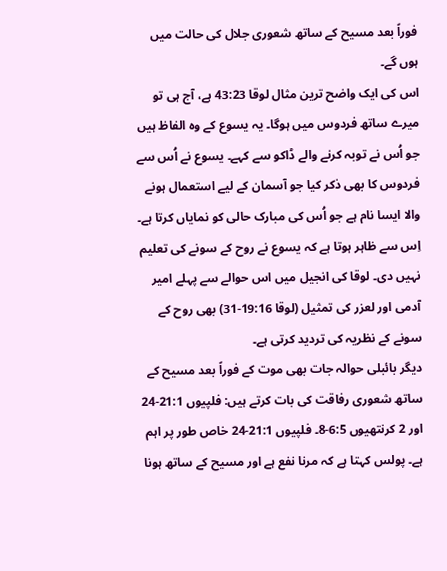فوراً بعد مسیح کے ساتھ شعوری جلال کی حالت میں ہوں گے۔
اس کی ایک واضح ترین مثال لوقا 43:23 ہے، آج ہی تو میرے ساتھ فردوس میں ہوگا۔ یہ یسوع کے وہ الفاظ ہیں جو اُس نے توبہ کرنے والے ڈاکو سے کہے۔ یسوع نے اُس سے فردوس کا بھی ذکر کیا جو آسمان کے لیے استعمال ہونے والا ایسا نام ہے جو اُس کی مبارک حالی کو نمایاں کرتا ہے۔ اِس سے ظاہر ہوتا ہے کہ یسوع نے روح کے سونے کی تعلیم نہیں دی۔ لوقا کی انجیل میں اس حوالے سے پہلے امیر آدمی اور لعزر کی تمثیل (لوقا 19:16-31) بھی روح کے سونے کے نظریہ کی تردید کرتی ہے۔
دیگر بائبلی حوالہ جات بھی موت کے فوراً بعد مسیح کے ساتھ شعوری رفاقت کی بات کرتے ہیں: فلپیوں 21:1-24 اور 2 کرنتھیوں 6:5-8۔ فلپیوں 21:1-24 خاص طور پر اہم ہے۔ پولس کہتا ہے کہ مرنا نفع ہے اور مسیح کے ساتھ ہونا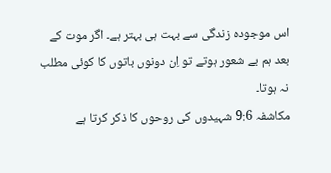اس موجودہ زندگی سے بہت ہی بہتر ہے۔ اگر موت کے بعد ہم بے شعور ہوتے تو اِن دونوں باتوں کا کوئی مطلب نہ ہوتا۔
مکاشفہ 9:6 شہیدوں کی روحوں کا ذکر کرتا ہے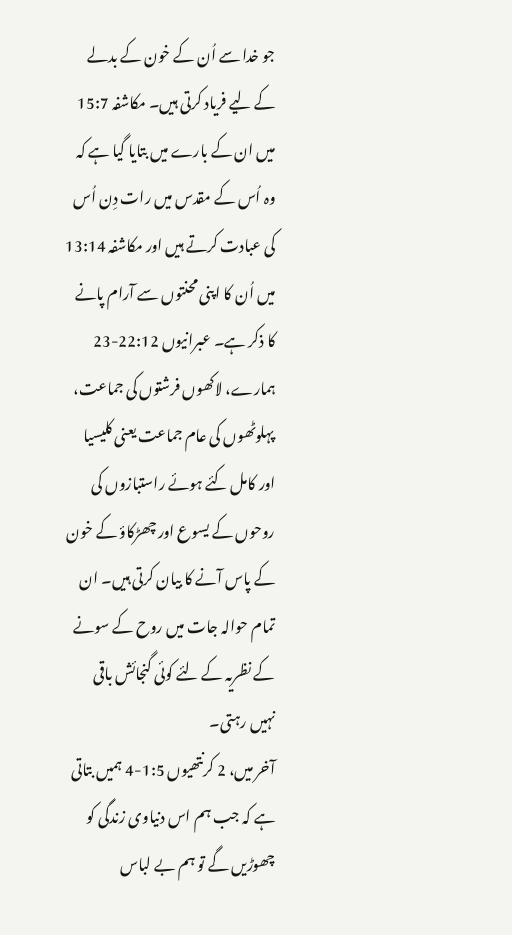جو خدا سے اُن کے خون کے بدلے کے لیے فریاد کرتی ہیں۔ مکاشفہ 15:7 میں ان کے بارے میں بتایا گیا ہے کہ وہ اُس کے مقدس میں رات دِن اُس کی عبادت کرتے ہیں اور مکاشفہ 13:14 میں اُن کا اپنی محنتوں سے آرام پانے کا ذکر ہے۔ عبرانیوں 22:12-23 ہمارے، لاکھوں فرشتوں کی جماعت، پہلوٹھوں کی عام جماعت یعنی کلیسیا اور کامل کئے ہوئے راستبازوں کی روحوں کے یسوع اور چھڑکاؤ کے خون کے پاس آنے کا بیان کرتی ہیں۔ ان تمام حوالہ جات میں روح کے سونے کے نظریہ کے لئے کوئی گنجائش باقی نہیں رہتی۔
آخر میں، 2 کرنتھیوں 1:5-4 ہمیں بتاتی ہے کہ جب ہم اس دنیاوی زندگی کو چھوڑیں گے تو ہم بے لباس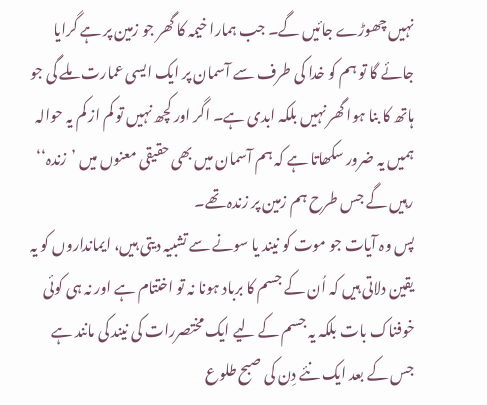نہیں چھوڑے جائیں گے۔ جب ہمارا خیمہ کا گھر جو زمین پر ہے گرایا جائے گا تو ہم کو خدا کی طرف سے آسمان پر ایک ایسی عمارت ملے گی جو ہاتھ کا بنا ہوا گھر نہیں بلکہ ابدی ہے۔ اگر اور کچھ نہیں تو کم از کم یہ حوالہ ہمیں یہ ضرور سکھاتا ہے کہ ہم آسمان میں بھی حقیقی معنوں میں ’زندہ‘‘ رہیں گے جس طرح ہم زمین پر زندہ تھے۔
پس وہ آیات جو موت کو نیند یا سونے سے تشبیہ دیتی ہیں، ایمانداروں کو یہ یقین دلاتی ہیں کہ اُن کے جسم کا برباد ہونا نہ تو اختتام ہے اور نہ ہی کوئی خوفناک بات بلکہ یہ جسم کے لیے ایک مختصررات کی نیند کی مانند ہے جس کے بعد ایک نئے دِن کی صبح طلوع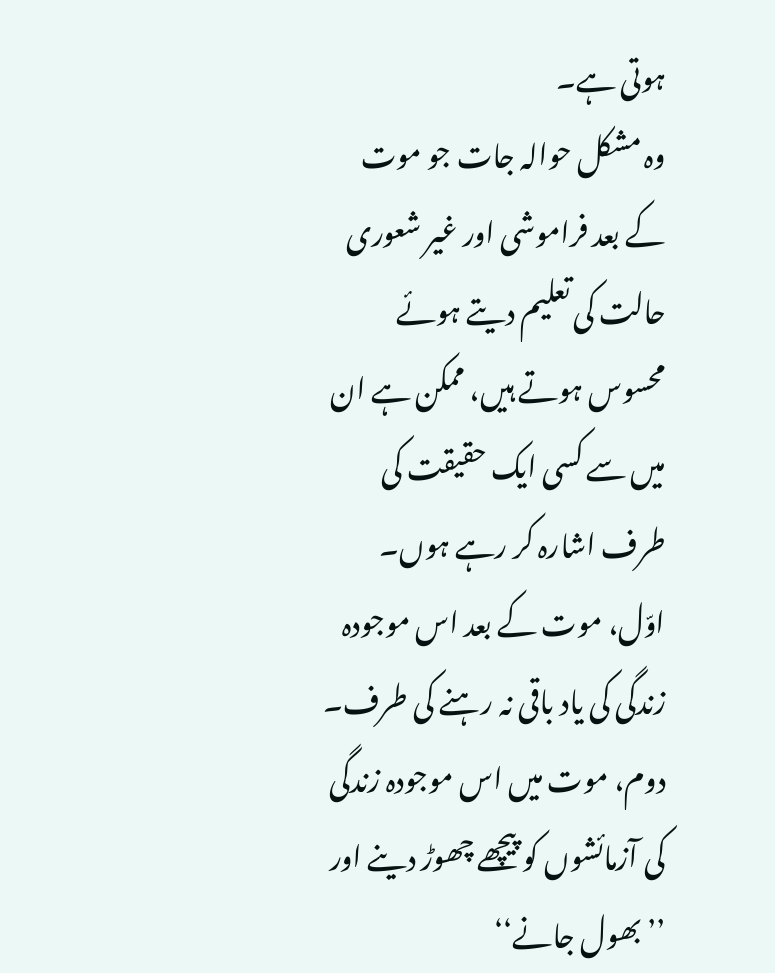ہوتی ہے۔
وہ مشکل حوالہ جات جو موت کے بعد فراموشی اور غیر شعوری حالت کی تعلیم دیتے ہوئے محسوس ہوتے ہیں، ممکن ہے ان میں سے کسی ایک حقیقت کی طرف اشارہ کر رہے ہوں۔ اوّل، موت کے بعد اس موجودہ زندگی کی یاد باقی نہ رہنے کی طرف۔ دوم، موت میں اس موجودہ زندگی کی آزمائشوں کو پیچھے چھوڑ دینے اور ’’بھول جانے‘‘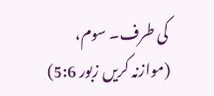کی طرف۔ سوم، (موازنہ کریں زبور 5:6)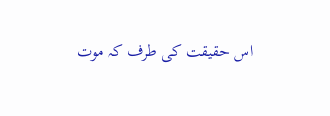اس حقیقت کی طرف کہ موت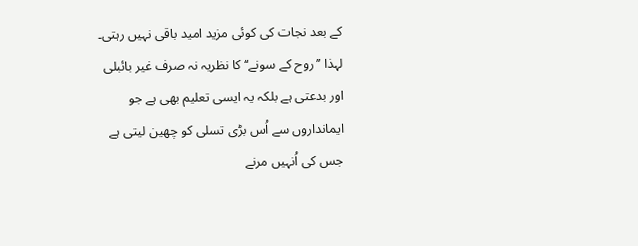کے بعد نجات کی کوئی مزید امید باقی نہیں رہتی۔
لہذا ’’روح کے سونے‘‘ کا نظریہ نہ صرف غیر بائبلی اور بدعتی ہے بلکہ یہ ایسی تعلیم بھی ہے جو ایمانداروں سے اُس بڑی تسلی کو چھین لیتی ہے جس کی اُنہیں مرنے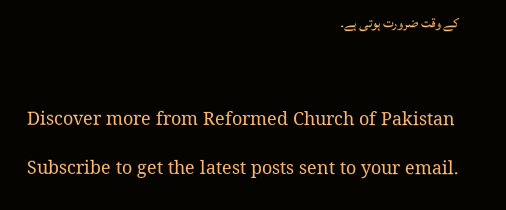کے وقت ضرورت ہوتی ہے۔



Discover more from Reformed Church of Pakistan

Subscribe to get the latest posts sent to your email.